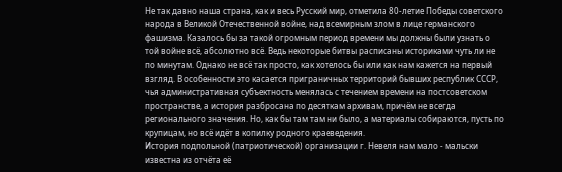Не так давно наша страна, как и весь Русский мир, отметила 80-летие Победы советского народа в Великой Отечественной войне, над всемирным злом в лице германского фашизма. Казалось бы за такой огромным период времени мы должны были узнать о той войне всё, абсолютно всё. Ведь некоторые битвы расписаны историками чуть ли не по минутам. Однако не всё так просто, как хотелось бы или как нам кажется на первый взгляд. В особенности это касается приграничных территорий бывших республик СССР, чья административная субъектность менялась с течением времени на постсоветском пространстве, а история разбросана по десяткам архивам, причём не всегда регионального значения. Но, как бы там там ни было, а материалы собираются, пусть по крупицам, но всё идёт в копилку родного краеведения.
История подпольной (патриотической) организации г. Невеля нам мало - мальски известна из отчёта её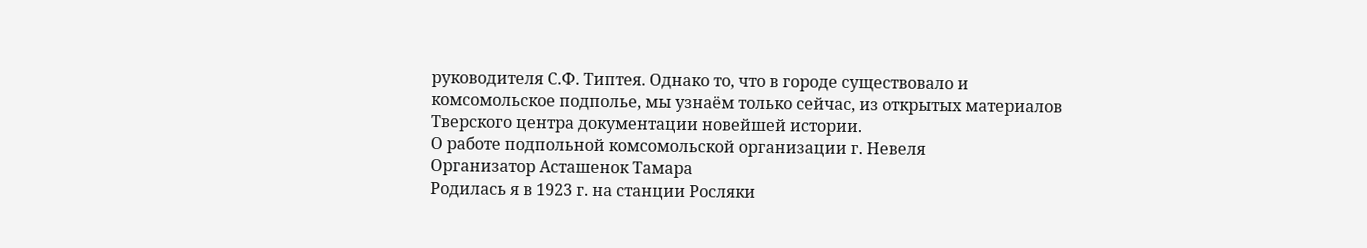руководителя С.Ф. Типтея. Однако то, что в городе существовало и комсомольское подполье, мы узнаём только сейчас, из открытых материалов Тверского центра документации новейшей истории.
О работе подпольной комсомольской организации г. Невеля
Организатор Асташенок Тамара
Родилась я в 1923 г. на станции Росляки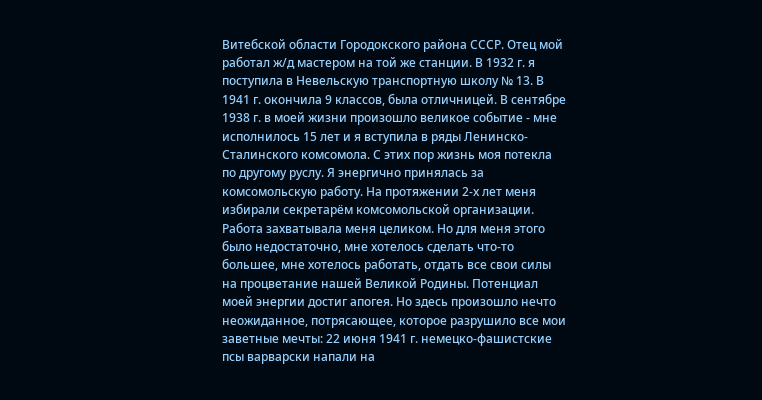Витебской области Городокского района СССР. Отец мой работал ж/д мастером на той же станции. В 1932 г. я поступила в Невельскую транспортную школу № 13. В 1941 г. окончила 9 классов, была отличницей. В сентябре 1938 г. в моей жизни произошло великое событие - мне исполнилось 15 лет и я вступила в ряды Ленинско-Сталинского комсомола. С этих пор жизнь моя потекла по другому руслу. Я энергично принялась за комсомольскую работу. На протяжении 2-х лет меня избирали секретарём комсомольской организации. Работа захватывала меня целиком. Но для меня этого было недостаточно, мне хотелось сделать что-то большее, мне хотелось работать, отдать все свои силы на процветание нашей Великой Родины. Потенциал моей энергии достиг апогея. Но здесь произошло нечто неожиданное, потрясающее, которое разрушило все мои заветные мечты: 22 июня 1941 г. немецко-фашистские псы варварски напали на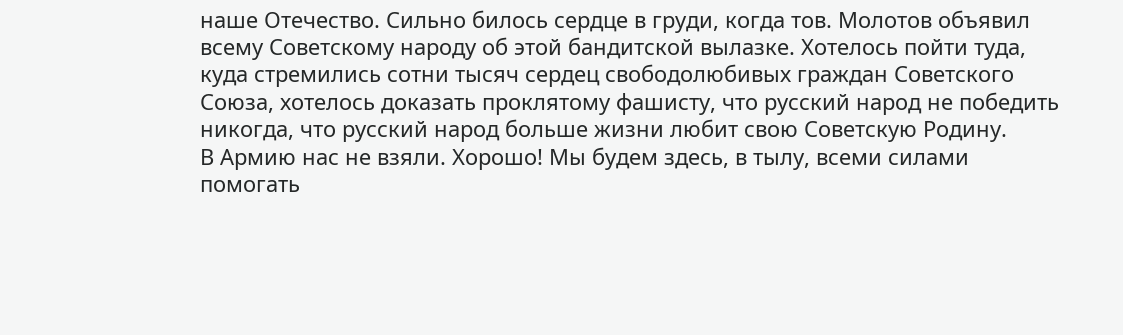наше Отечество. Сильно билось сердце в груди, когда тов. Молотов объявил всему Советскому народу об этой бандитской вылазке. Хотелось пойти туда, куда стремились сотни тысяч сердец свободолюбивых граждан Советского Союза, хотелось доказать проклятому фашисту, что русский народ не победить никогда, что русский народ больше жизни любит свою Советскую Родину.
В Армию нас не взяли. Хорошо! Мы будем здесь, в тылу, всеми силами помогать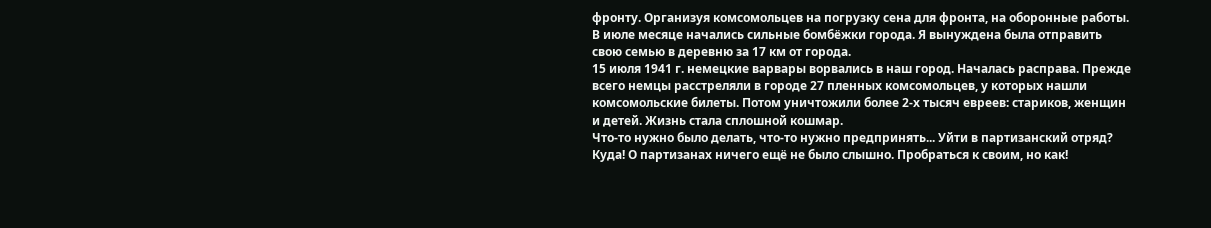фронту. Организуя комсомольцев на погрузку сена для фронта, на оборонные работы.
В июле месяце начались сильные бомбёжки города. Я вынуждена была отправить свою семью в деревню за 17 км от города.
15 июля 1941 г. немецкие варвары ворвались в наш город. Началась расправа. Прежде всего немцы расстреляли в городе 27 пленных комсомольцев, у которых нашли комсомольские билеты. Потом уничтожили более 2-х тысяч евреев: стариков, женщин и детей. Жизнь стала сплошной кошмар.
Что-то нужно было делать, что-то нужно предпринять... Уйти в партизанский отряд? Куда! О партизанах ничего ещё не было слышно. Пробраться к своим, но как!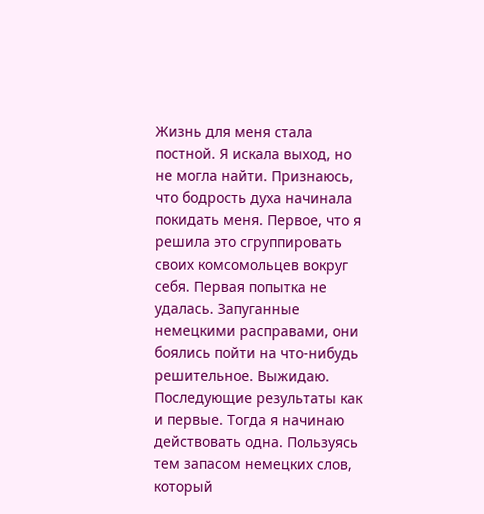Жизнь для меня стала постной. Я искала выход, но не могла найти. Признаюсь, что бодрость духа начинала покидать меня. Первое, что я решила это сгруппировать своих комсомольцев вокруг себя. Первая попытка не удалась. Запуганные немецкими расправами, они боялись пойти на что-нибудь решительное. Выжидаю. Последующие результаты как и первые. Тогда я начинаю действовать одна. Пользуясь тем запасом немецких слов, который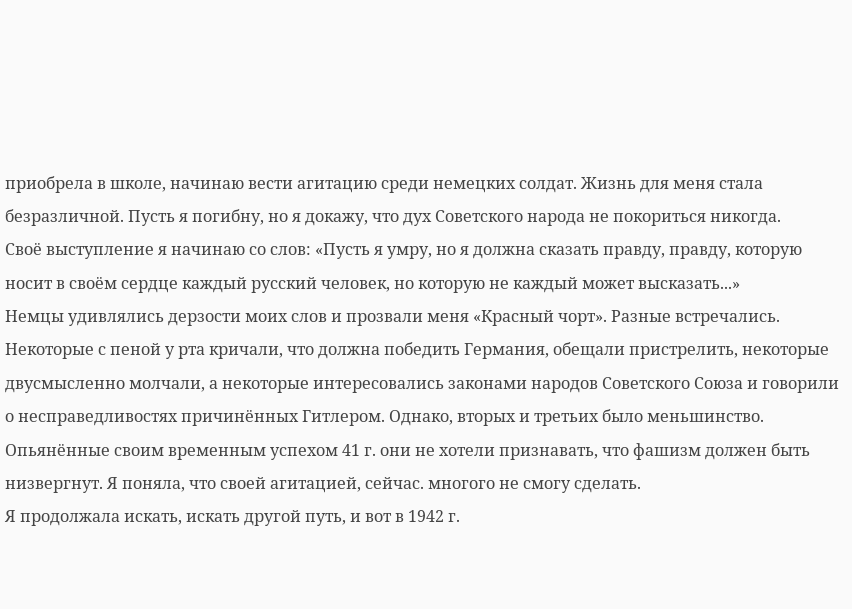приобрела в школе, начинаю вести агитацию среди немецких солдат. Жизнь для меня стала безразличной. Пусть я погибну, но я докажу, что дух Советского народа не покориться никогда.
Своё выступление я начинаю со слов: «Пусть я умру, но я должна сказать правду, правду, которую носит в своём сердце каждый русский человек, но которую не каждый может высказать...»
Немцы удивлялись дерзости моих слов и прозвали меня «Красный чорт». Разные встречались. Некоторые с пеной у рта кричали, что должна победить Германия, обещали пристрелить, некоторые двусмысленно молчали, а некоторые интересовались законами народов Советского Союза и говорили о несправедливостях причинённых Гитлером. Однако, вторых и третьих было меньшинство. Опьянённые своим временным успехом 41 г. они не хотели признавать, что фашизм должен быть низвергнут. Я поняла, что своей агитацией, сейчас. многого не смогу сделать.
Я продолжала искать, искать другой путь, и вот в 1942 г.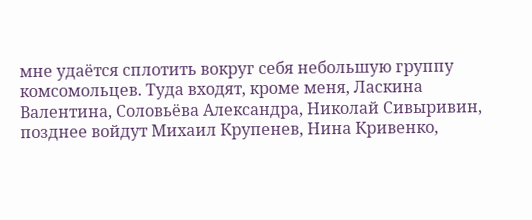мне удаётся сплотить вокруг себя небольшую группу комсомольцев. Туда входят, кроме меня, Ласкина Валентина, Соловьёва Александра, Николай Сивыривин, позднее войдут Михаил Крупенев, Нина Кривенко,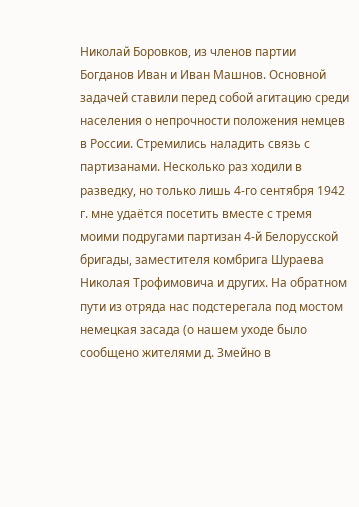Николай Боровков, из членов партии Богданов Иван и Иван Машнов. Основной задачей ставили перед собой агитацию среди населения о непрочности положения немцев в России. Стремились наладить связь с партизанами. Несколько раз ходили в разведку, но только лишь 4-го сентября 1942 г. мне удаётся посетить вместе с тремя моими подругами партизан 4-й Белорусской бригады, заместителя комбрига Шураева Николая Трофимовича и других. На обратном пути из отряда нас подстерегала под мостом немецкая засада (о нашем уходе было сообщено жителями д. Змейно в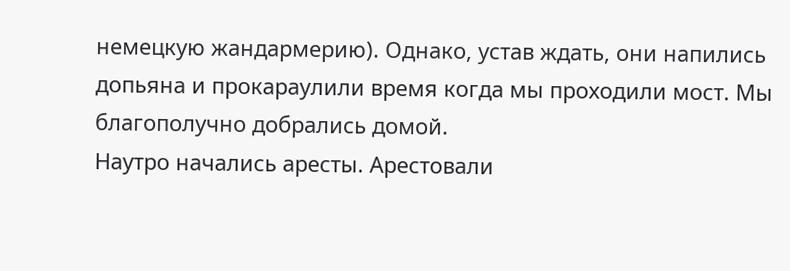немецкую жандармерию). Однако, устав ждать, они напились допьяна и прокараулили время когда мы проходили мост. Мы благополучно добрались домой.
Наутро начались аресты. Арестовали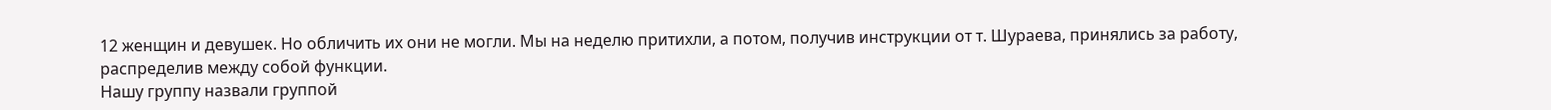12 женщин и девушек. Но обличить их они не могли. Мы на неделю притихли, а потом, получив инструкции от т. Шураева, принялись за работу, распределив между собой функции.
Нашу группу назвали группой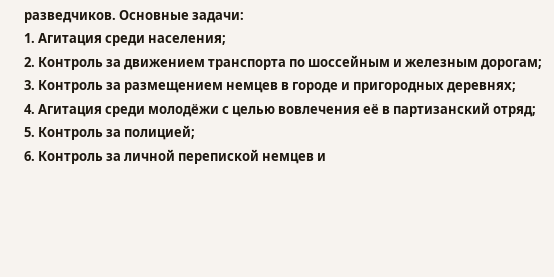разведчиков. Основные задачи:
1. Агитация среди населения;
2. Контроль за движением транспорта по шоссейным и железным дорогам;
3. Контроль за размещением немцев в городе и пригородных деревнях;
4. Агитация среди молодёжи с целью вовлечения её в партизанский отряд;
5. Контроль за полицией;
6. Контроль за личной перепиской немцев и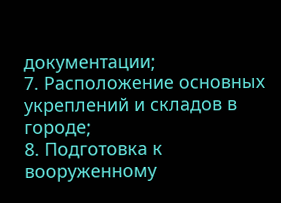документации;
7. Расположение основных укреплений и складов в городе;
8. Подготовка к вооруженному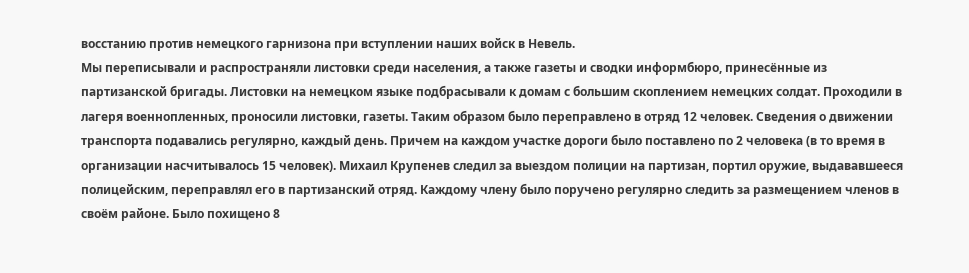восстанию против немецкого гарнизона при вступлении наших войск в Невель.
Мы переписывали и распространяли листовки среди населения, а также газеты и сводки информбюро, принесённые из партизанской бригады. Листовки на немецком языке подбрасывали к домам с большим скоплением немецких солдат. Проходили в лагеря военнопленных, проносили листовки, газеты. Таким образом было переправлено в отряд 12 человек. Сведения о движении транспорта подавались регулярно, каждый день. Причем на каждом участке дороги было поставлено по 2 человека (в то время в организации насчитывалось 15 человек). Михаил Крупенев следил за выездом полиции на партизан, портил оружие, выдававшееся полицейским, переправлял его в партизанский отряд. Каждому члену было поручено регулярно следить за размещением членов в своём районе. Было похищено 8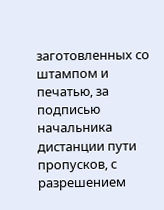заготовленных со штампом и печатью, за подписью начальника дистанции пути пропусков, с разрешением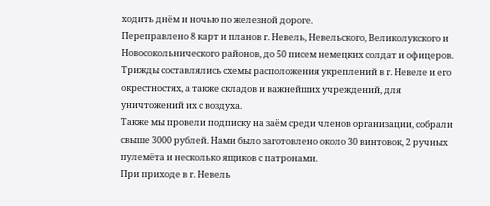ходить днём и ночью по железной дороге.
Переправлено 8 карт и планов г. Невель, Невельского, Великолукского и Новосокольнического районов, до 50 писем немецких солдат и офицеров. Трижды составлялись схемы расположения укреплений в г. Невеле и его окрестностях, а также складов и важнейших учреждений, для уничтожений их с воздуха.
Также мы провели подписку на заём среди членов организации, собрали свыше 3000 рублей. Нами было заготовлено около 30 винтовок, 2 ручных пулемёта и несколько ящиков с патронами.
При приходе в г. Невель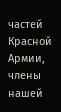частей Красной Армии, члены нашей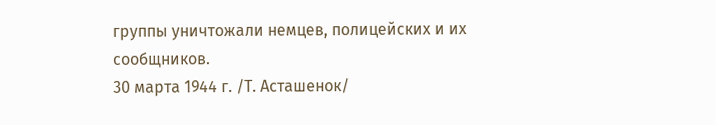группы уничтожали немцев, полицейских и их сообщников.
30 марта 1944 г. /Т. Асташенок/